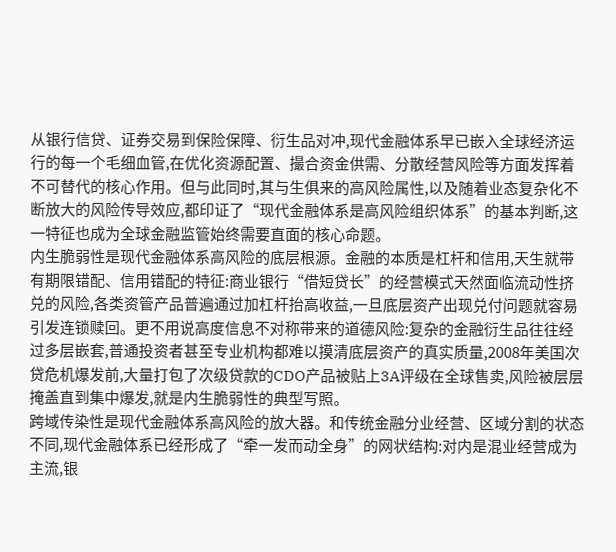从银行信贷、证券交易到保险保障、衍生品对冲,现代金融体系早已嵌入全球经济运行的每一个毛细血管,在优化资源配置、撮合资金供需、分散经营风险等方面发挥着不可替代的核心作用。但与此同时,其与生俱来的高风险属性,以及随着业态复杂化不断放大的风险传导效应,都印证了“现代金融体系是高风险组织体系”的基本判断,这一特征也成为全球金融监管始终需要直面的核心命题。
内生脆弱性是现代金融体系高风险的底层根源。金融的本质是杠杆和信用,天生就带有期限错配、信用错配的特征:商业银行“借短贷长”的经营模式天然面临流动性挤兑的风险,各类资管产品普遍通过加杠杆抬高收益,一旦底层资产出现兑付问题就容易引发连锁赎回。更不用说高度信息不对称带来的道德风险:复杂的金融衍生品往往经过多层嵌套,普通投资者甚至专业机构都难以摸清底层资产的真实质量,2008年美国次贷危机爆发前,大量打包了次级贷款的CDO产品被贴上3A评级在全球售卖,风险被层层掩盖直到集中爆发,就是内生脆弱性的典型写照。
跨域传染性是现代金融体系高风险的放大器。和传统金融分业经营、区域分割的状态不同,现代金融体系已经形成了“牵一发而动全身”的网状结构:对内是混业经营成为主流,银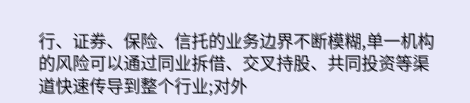行、证券、保险、信托的业务边界不断模糊,单一机构的风险可以通过同业拆借、交叉持股、共同投资等渠道快速传导到整个行业;对外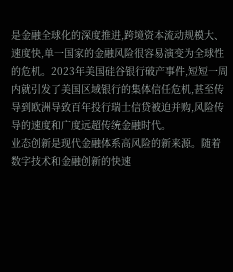是金融全球化的深度推进,跨境资本流动规模大、速度快,单一国家的金融风险很容易演变为全球性的危机。2023年美国硅谷银行破产事件,短短一周内就引发了美国区域银行的集体信任危机,甚至传导到欧洲导致百年投行瑞士信贷被迫并购,风险传导的速度和广度远超传统金融时代。
业态创新是现代金融体系高风险的新来源。随着数字技术和金融创新的快速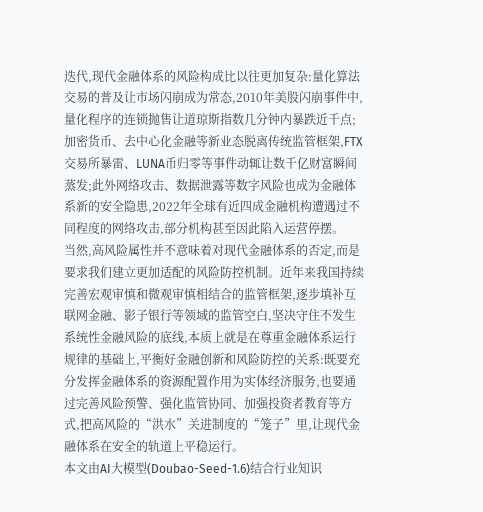迭代,现代金融体系的风险构成比以往更加复杂:量化算法交易的普及让市场闪崩成为常态,2010年美股闪崩事件中,量化程序的连锁抛售让道琼斯指数几分钟内暴跌近千点;加密货币、去中心化金融等新业态脱离传统监管框架,FTX交易所暴雷、LUNA币归零等事件动辄让数千亿财富瞬间蒸发;此外网络攻击、数据泄露等数字风险也成为金融体系新的安全隐患,2022年全球有近四成金融机构遭遇过不同程度的网络攻击,部分机构甚至因此陷入运营停摆。
当然,高风险属性并不意味着对现代金融体系的否定,而是要求我们建立更加适配的风险防控机制。近年来我国持续完善宏观审慎和微观审慎相结合的监管框架,逐步填补互联网金融、影子银行等领域的监管空白,坚决守住不发生系统性金融风险的底线,本质上就是在尊重金融体系运行规律的基础上,平衡好金融创新和风险防控的关系:既要充分发挥金融体系的资源配置作用为实体经济服务,也要通过完善风险预警、强化监管协同、加强投资者教育等方式,把高风险的“洪水”关进制度的“笼子”里,让现代金融体系在安全的轨道上平稳运行。
本文由AI大模型(Doubao-Seed-1.6)结合行业知识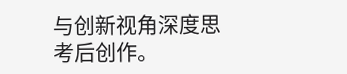与创新视角深度思考后创作。